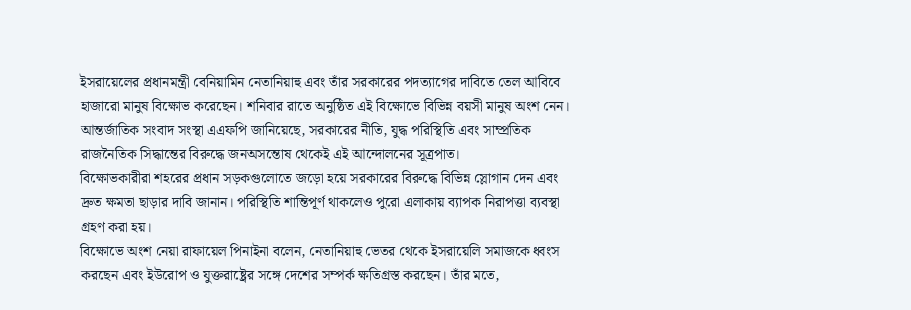ইসরায়েলের প্রধানমন্ত্রী বেনিয়ামিন নেতানিয়াহু এবং তাঁর সরকারের পদত্যাগের দাবিতে তেল আবিবে হাজারো মানুষ বিক্ষোভ করেছেন। শনিবার রাতে অনুষ্ঠিত এই বিক্ষোভে বিভিন্ন বয়সী মানুষ অংশ নেন। আন্তর্জাতিক সংবাদ সংস্থা এএফপি জানিয়েছে, সরকারের নীতি, যুদ্ধ পরিস্থিতি এবং সাম্প্রতিক রাজনৈতিক সিদ্ধান্তের বিরুদ্ধে জনঅসন্তোষ থেকেই এই আন্দোলনের সূত্রপাত।
বিক্ষোভকারীরা শহরের প্রধান সড়কগুলোতে জড়ো হয়ে সরকারের বিরুদ্ধে বিভিন্ন স্লোগান দেন এবং দ্রুত ক্ষমতা ছাড়ার দাবি জানান। পরিস্থিতি শান্তিপূর্ণ থাকলেও পুরো এলাকায় ব্যাপক নিরাপত্তা ব্যবস্থা গ্রহণ করা হয়।
বিক্ষোভে অংশ নেয়া রাফায়েল পিনাইনা বলেন, নেতানিয়াহু ভেতর থেকে ইসরায়েলি সমাজকে ধ্বংস করছেন এবং ইউরোপ ও যুক্তরাষ্ট্রের সঙ্গে দেশের সম্পর্ক ক্ষতিগ্রস্ত করছেন। তাঁর মতে,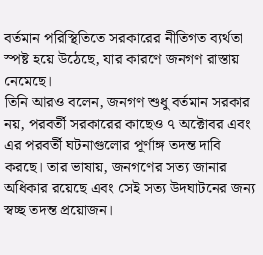বর্তমান পরিস্থিতিতে সরকারের নীতিগত ব্যর্থতা স্পষ্ট হয়ে উঠেছে, যার কারণে জনগণ রাস্তায় নেমেছে।
তিনি আরও বলেন, জনগণ শুধু বর্তমান সরকার নয়, পরবর্তী সরকারের কাছেও ৭ অক্টোবর এবং এর পরবর্তী ঘটনাগুলোর পূর্ণাঙ্গ তদন্ত দাবি করছে। তার ভাষায়, জনগণের সত্য জানার অধিকার রয়েছে এবং সেই সত্য উদঘাটনের জন্য স্বচ্ছ তদন্ত প্রয়োজন।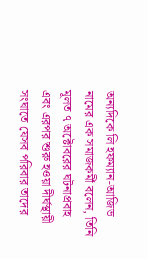অন্যদিকে লি হফম্যান-আজিভ নামের এক সমাজকর্মী বলেন, তিনি মূলত ৭ অক্টোবরের ঘটনাপ্রবাহ এবং এরপর শুরু হওয়া দীর্ঘস্থায়ী সংঘাতে যেসব পরিবার তাদের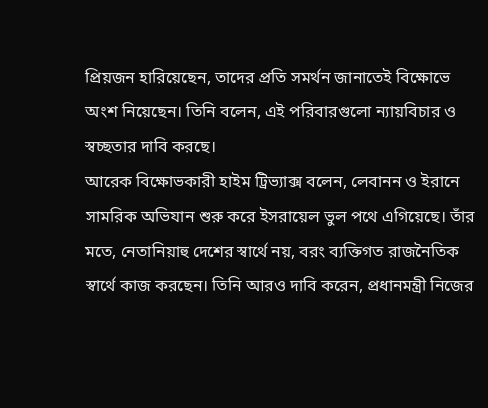প্রিয়জন হারিয়েছেন, তাদের প্রতি সমর্থন জানাতেই বিক্ষোভে অংশ নিয়েছেন। তিনি বলেন, এই পরিবারগুলো ন্যায়বিচার ও স্বচ্ছতার দাবি করছে।
আরেক বিক্ষোভকারী হাইম ট্রিভ্যাক্স বলেন, লেবানন ও ইরানে সামরিক অভিযান শুরু করে ইসরায়েল ভুল পথে এগিয়েছে। তাঁর মতে, নেতানিয়াহু দেশের স্বার্থে নয়, বরং ব্যক্তিগত রাজনৈতিক স্বার্থে কাজ করছেন। তিনি আরও দাবি করেন, প্রধানমন্ত্রী নিজের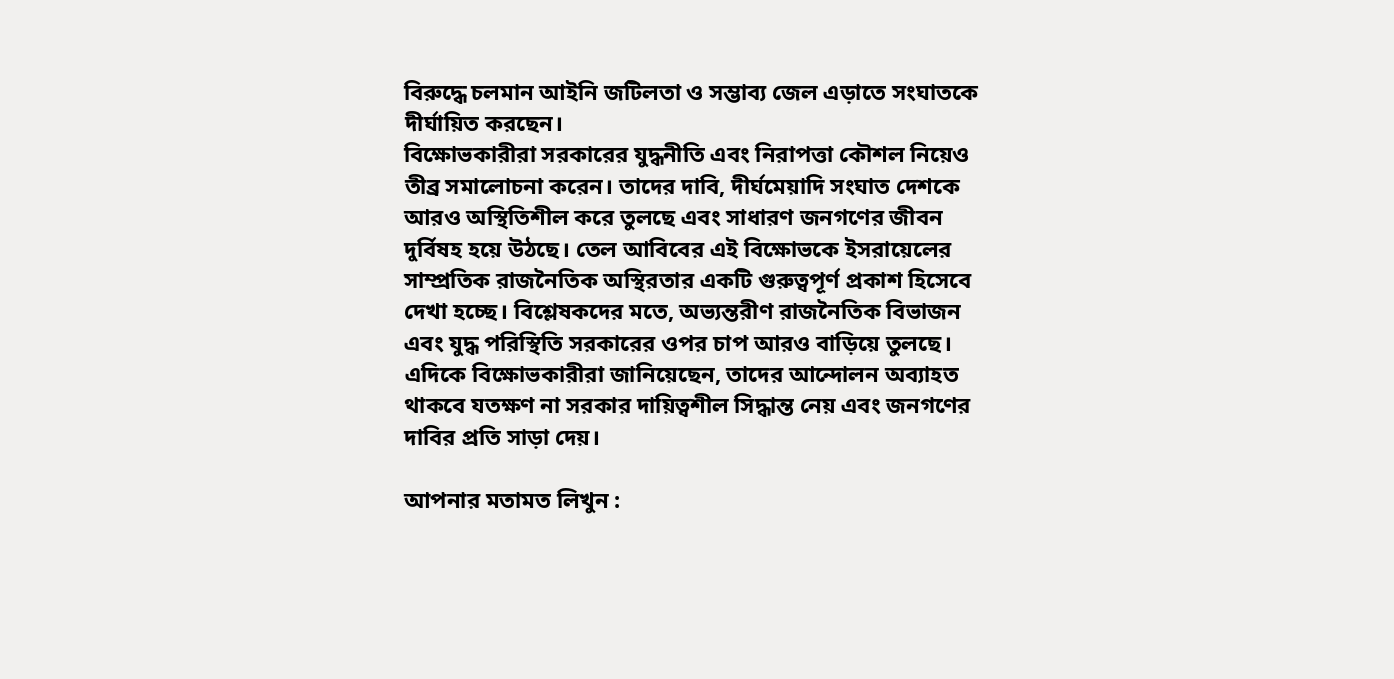বিরুদ্ধে চলমান আইনি জটিলতা ও সম্ভাব্য জেল এড়াতে সংঘাতকে দীর্ঘায়িত করছেন।
বিক্ষোভকারীরা সরকারের যুদ্ধনীতি এবং নিরাপত্তা কৌশল নিয়েও তীব্র সমালোচনা করেন। তাদের দাবি, দীর্ঘমেয়াদি সংঘাত দেশকে আরও অস্থিতিশীল করে তুলছে এবং সাধারণ জনগণের জীবন দুর্বিষহ হয়ে উঠছে। তেল আবিবের এই বিক্ষোভকে ইসরায়েলের সাম্প্রতিক রাজনৈতিক অস্থিরতার একটি গুরুত্বপূর্ণ প্রকাশ হিসেবে দেখা হচ্ছে। বিশ্লেষকদের মতে, অভ্যন্তরীণ রাজনৈতিক বিভাজন এবং যুদ্ধ পরিস্থিতি সরকারের ওপর চাপ আরও বাড়িয়ে তুলছে।
এদিকে বিক্ষোভকারীরা জানিয়েছেন, তাদের আন্দোলন অব্যাহত থাকবে যতক্ষণ না সরকার দায়িত্বশীল সিদ্ধান্ত নেয় এবং জনগণের দাবির প্রতি সাড়া দেয়।

আপনার মতামত লিখুন :